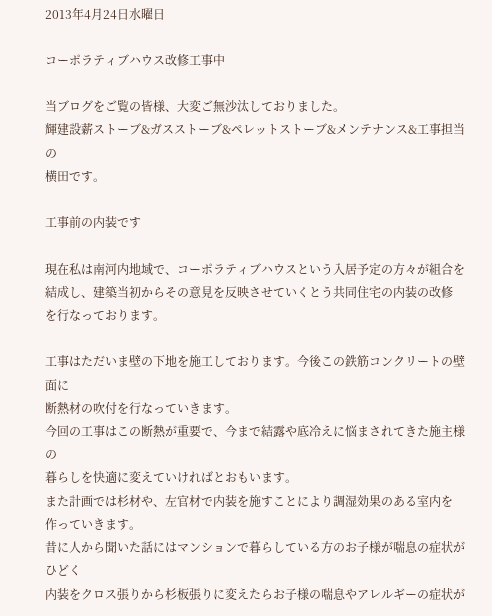2013年4月24日水曜日

コーポラティブハウス改修工事中

当ブログをご覧の皆様、大変ご無沙汰しておりました。
輝建設薪ストーブ&ガスストーブ&ペレットストーブ&メンテナンス&工事担当の
横田です。

工事前の内装です

現在私は南河内地域で、コーポラティブハウスという入居予定の方々が組合を
結成し、建築当初からその意見を反映させていくとう共同住宅の内装の改修
を行なっております。

工事はただいま壁の下地を施工しております。今後この鉄筋コンクリートの壁面に
断熱材の吹付を行なっていきます。
今回の工事はこの断熱が重要で、今まで結露や底冷えに悩まされてきた施主様の
暮らしを快適に変えていければとおもいます。
また計画では杉材や、左官材で内装を施すことにより調湿効果のある室内を
作っていきます。
昔に人から聞いた話にはマンションで暮らしている方のお子様が喘息の症状がひどく
内装をクロス張りから杉板張りに変えたらお子様の喘息やアレルギーの症状が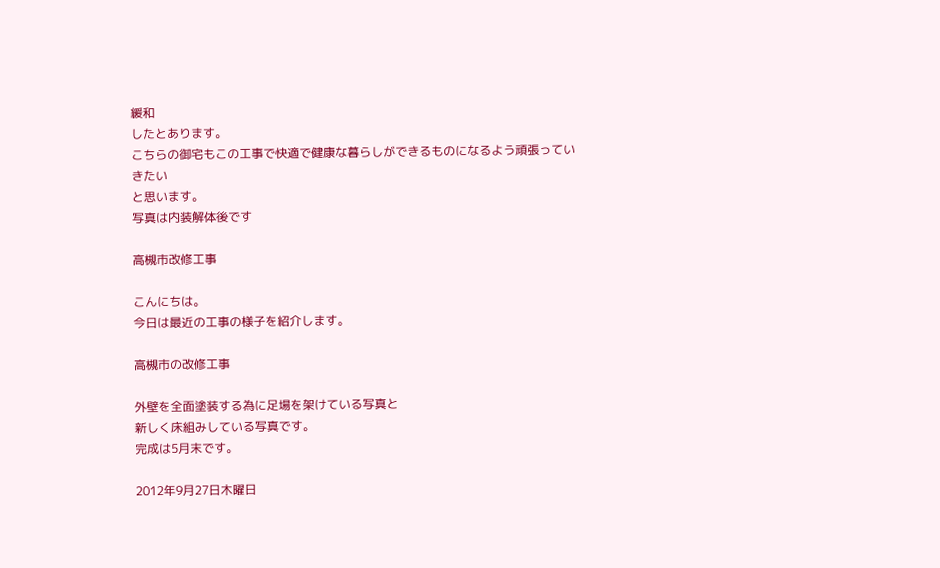緩和
したとあります。
こちらの御宅もこの工事で快適で健康な暮らしができるものになるよう頑張っていきたい
と思います。
写真は内装解体後です

高槻市改修工事

こんにちは。
今日は最近の工事の様子を紹介します。

高槻市の改修工事

外壁を全面塗装する為に足場を架けている写真と
新しく床組みしている写真です。
完成は5月末です。

2012年9月27日木曜日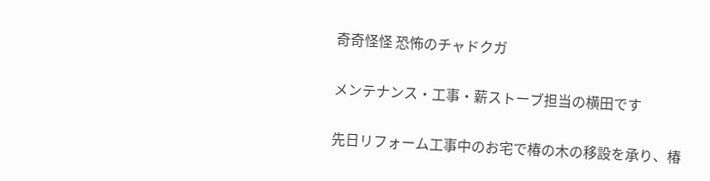奇奇怪怪 恐怖のチャドクガ

メンテナンス・工事・薪ストーブ担当の横田です

先日リフォーム工事中のお宅で椿の木の移設を承り、椿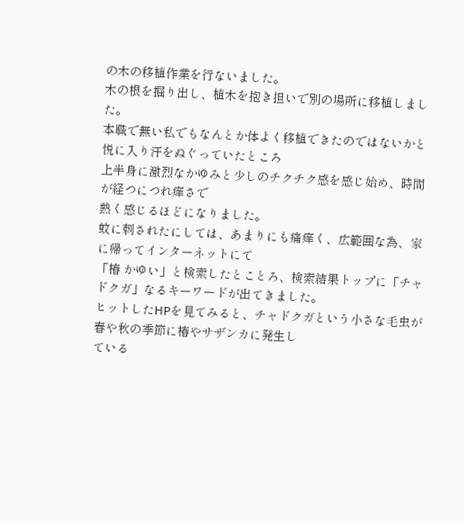の木の移植作業を行ないました。
木の根を掘り出し、植木を抱き担いで別の場所に移植しました。
本職で無い私でもなんとか体よく移植できたのではないかと悦に入り汗をぬぐっていたところ
上半身に激烈なかゆみと少しのチクチク感を感じ始め、時間が経つにつれ痒さで
熱く感じるほどになりました。
蚊に刺されたにしては、あまりにも痛痒く、広範囲な為、家に帰ってインターネットにて
「椿 かゆい」と検索したとことろ、検索結果トップに「チャドクガ」なるキーワードが出てきました。
ヒットしたHPを見てみると、チャドクガという小さな毛虫が春や秋の季節に椿やサザンカに発生し
ている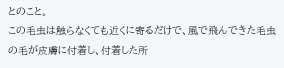とのこと。
この毛虫は触らなくても近くに寄るだけで、風で飛んできた毛虫の毛が皮膚に付着し、付着した所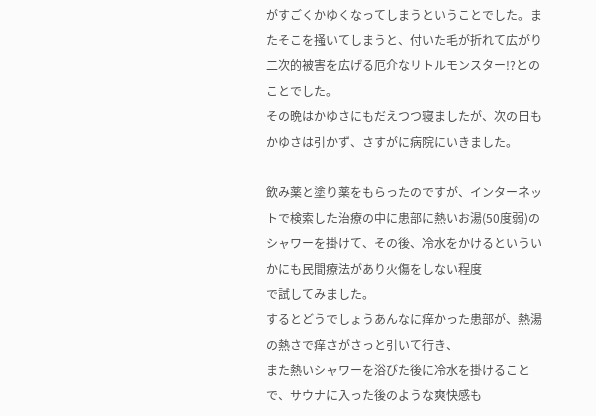がすごくかゆくなってしまうということでした。またそこを掻いてしまうと、付いた毛が折れて広がり
二次的被害を広げる厄介なリトルモンスター!?とのことでした。
その晩はかゆさにもだえつつ寝ましたが、次の日もかゆさは引かず、さすがに病院にいきました。

飲み薬と塗り薬をもらったのですが、インターネットで検索した治療の中に患部に熱いお湯(50度弱)のシャワーを掛けて、その後、冷水をかけるといういかにも民間療法があり火傷をしない程度
で試してみました。
するとどうでしょうあんなに痒かった患部が、熱湯の熱さで痒さがさっと引いて行き、
また熱いシャワーを浴びた後に冷水を掛けることで、サウナに入った後のような爽快感も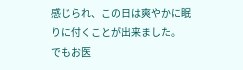感じられ、この日は爽やかに眠りに付くことが出来ました。
でもお医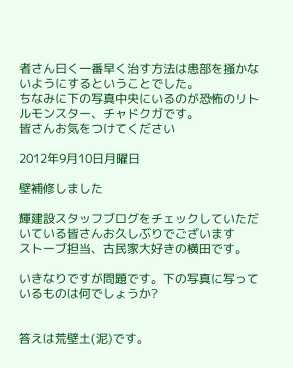者さん曰く一番早く治す方法は患部を掻かないようにするということでした。
ちなみに下の写真中央にいるのが恐怖のリトルモンスター、チャドクガです。
皆さんお気をつけてください

2012年9月10日月曜日

壁補修しました

輝建設スタッフブログをチェックしていただいている皆さんお久しぶりでございます
ストーブ担当、古民家大好きの横田です。

いきなりですが問題です。下の写真に写っているものは何でしょうか?


答えは荒壁土(泥)です。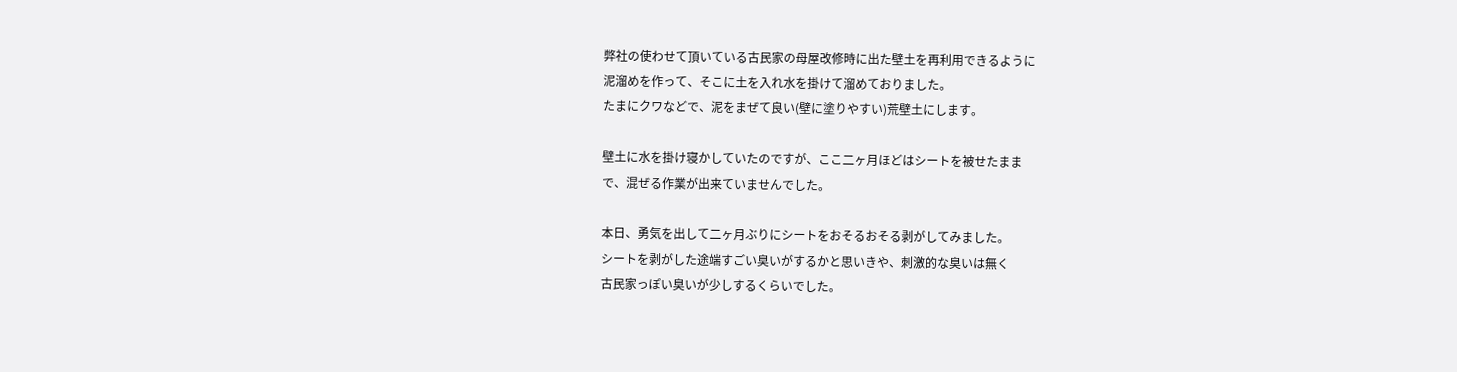弊社の使わせて頂いている古民家の母屋改修時に出た壁土を再利用できるように
泥溜めを作って、そこに土を入れ水を掛けて溜めておりました。
たまにクワなどで、泥をまぜて良い(壁に塗りやすい)荒壁土にします。

壁土に水を掛け寝かしていたのですが、ここ二ヶ月ほどはシートを被せたまま
で、混ぜる作業が出来ていませんでした。

本日、勇気を出して二ヶ月ぶりにシートをおそるおそる剥がしてみました。
シートを剥がした途端すごい臭いがするかと思いきや、刺激的な臭いは無く
古民家っぽい臭いが少しするくらいでした。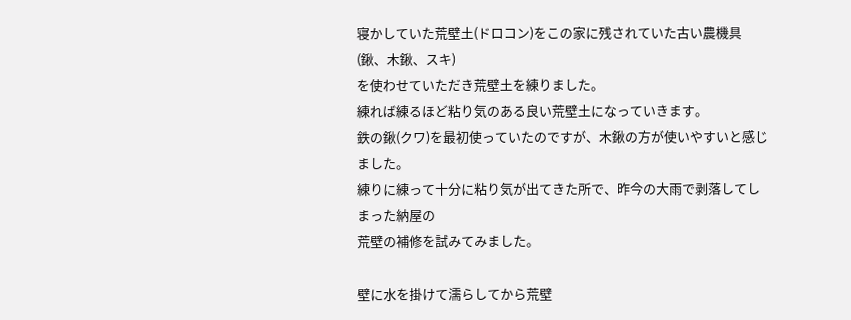寝かしていた荒壁土(ドロコン)をこの家に残されていた古い農機具(鍬、木鍬、スキ)
を使わせていただき荒壁土を練りました。
練れば練るほど粘り気のある良い荒壁土になっていきます。
鉄の鍬(クワ)を最初使っていたのですが、木鍬の方が使いやすいと感じました。
練りに練って十分に粘り気が出てきた所で、昨今の大雨で剥落してしまった納屋の
荒壁の補修を試みてみました。

壁に水を掛けて濡らしてから荒壁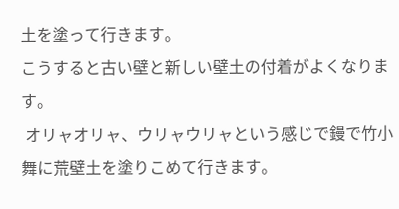土を塗って行きます。
こうすると古い壁と新しい壁土の付着がよくなります。
 オリャオリャ、ウリャウリャという感じで鏝で竹小舞に荒壁土を塗りこめて行きます。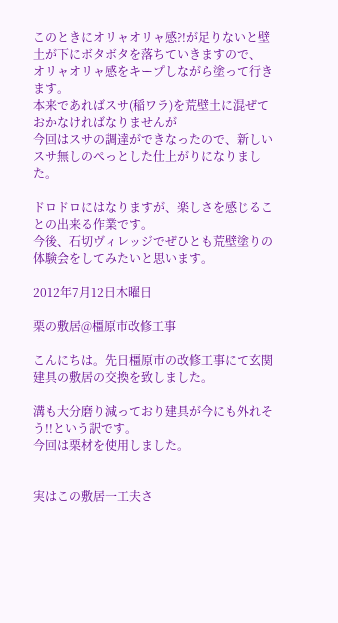このときにオリャオリャ感?!が足りないと壁土が下にボタボタを落ちていきますので、
オリャオリャ感をキープしながら塗って行きます。
本来であればスサ(稲ワラ)を荒壁土に混ぜておかなければなりませんが
今回はスサの調達ができなったので、新しいスサ無しのぺっとした仕上がりになりました。

ドロドロにはなりますが、楽しさを感じることの出来る作業です。
今後、石切ヴィレッジでぜひとも荒壁塗りの体験会をしてみたいと思います。

2012年7月12日木曜日

栗の敷居@橿原市改修工事

こんにちは。先日橿原市の改修工事にて玄関建具の敷居の交換を致しました。

溝も大分磨り減っており建具が今にも外れそう!!という訳です。
今回は栗材を使用しました。


実はこの敷居一工夫さ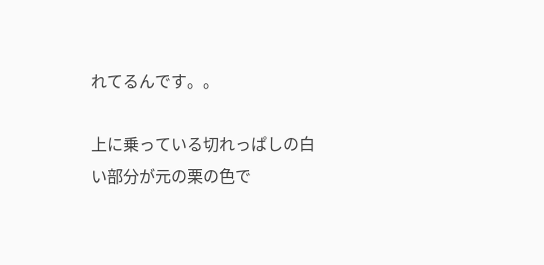れてるんです。。

上に乗っている切れっぱしの白い部分が元の栗の色で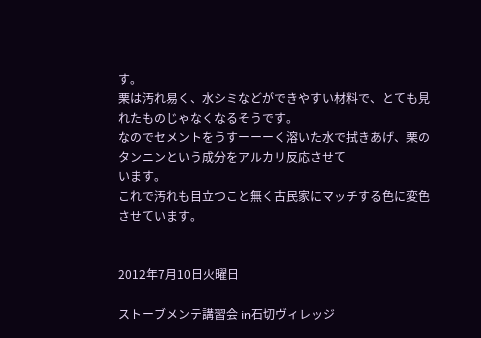す。
栗は汚れ易く、水シミなどができやすい材料で、とても見れたものじゃなくなるそうです。
なのでセメントをうすーーーく溶いた水で拭きあげ、栗のタンニンという成分をアルカリ反応させて
います。
これで汚れも目立つこと無く古民家にマッチする色に変色させています。


2012年7月10日火曜日

ストーブメンテ講習会 in石切ヴィレッジ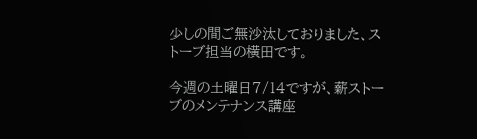少しの間ご無沙汰しておりました、ストーブ担当の横田です。

今週の土曜日7/14ですが、薪ストーブのメンテナンス講座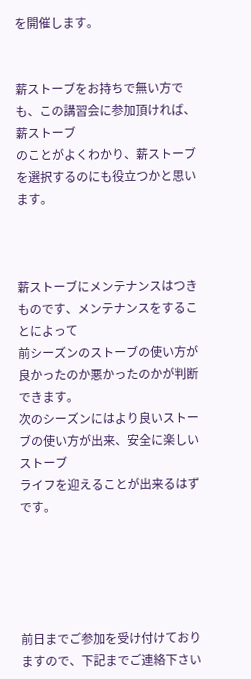を開催します。


薪ストーブをお持ちで無い方でも、この講習会に参加頂ければ、薪ストーブ
のことがよくわかり、薪ストーブを選択するのにも役立つかと思います。



薪ストーブにメンテナンスはつきものです、メンテナンスをすることによって
前シーズンのストーブの使い方が良かったのか悪かったのかが判断できます。
次のシーズンにはより良いストーブの使い方が出来、安全に楽しいストーブ
ライフを迎えることが出来るはずです。





前日までご参加を受け付けておりますので、下記までご連絡下さい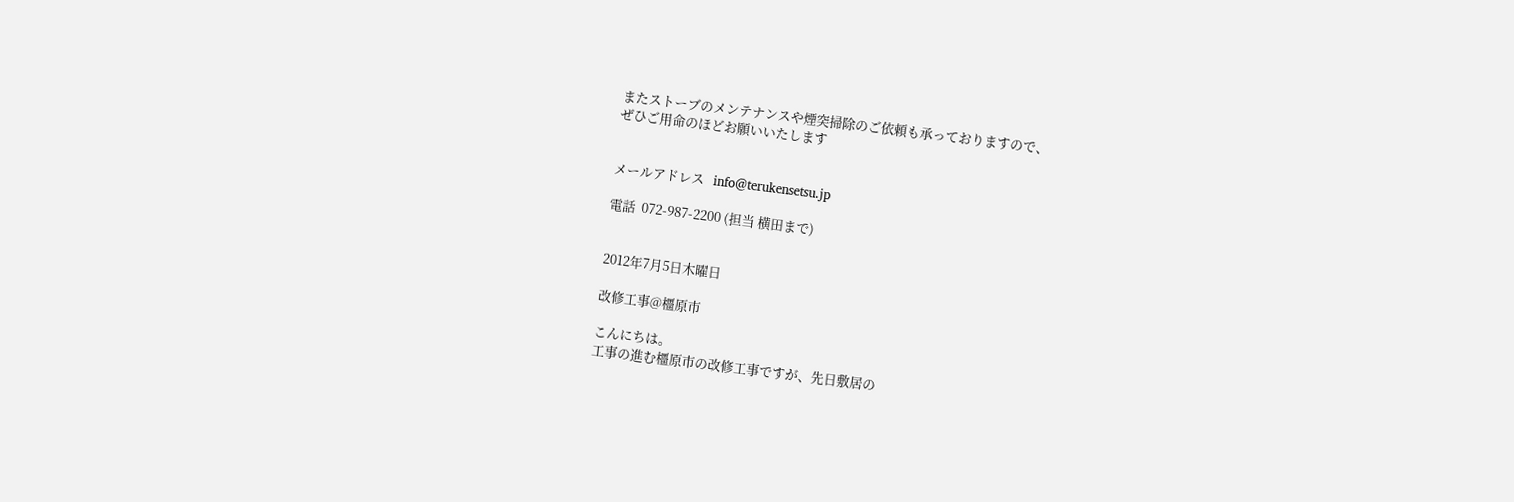またストーブのメンテナンスや煙突掃除のご依頼も承っておりますので、
ぜひご用命のほどお願いいたします


メールアドレス   info@terukensetsu.jp

電話  072-987-2200 (担当 横田まで)


2012年7月5日木曜日

改修工事@橿原市

こんにちは。
工事の進む橿原市の改修工事ですが、先日敷居の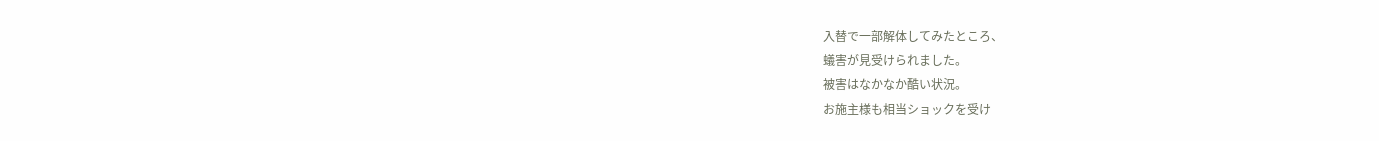入替で一部解体してみたところ、
蟻害が見受けられました。
被害はなかなか酷い状況。
お施主様も相当ショックを受け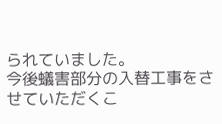られていました。
今後蟻害部分の入替工事をさせていただくこ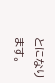とになります。